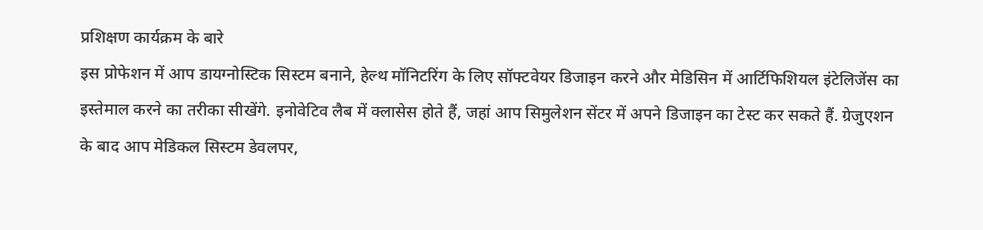प्रशिक्षण कार्यक्रम के बारे
इस प्रोफेशन में आप डायग्नोस्टिक सिस्टम बनाने, हेल्थ मॉनिटरिंग के लिए सॉफ्टवेयर डिजाइन करने और मेडिसिन में आर्टिफिशियल इंटेलिजेंस का इस्तेमाल करने का तरीका सीखेंगे. इनोवेटिव लैब में क्लासेस होते हैं, जहां आप सिमुलेशन सेंटर में अपने डिजाइन का टेस्ट कर सकते हैं. ग्रेजुएशन के बाद आप मेडिकल सिस्टम डेवलपर,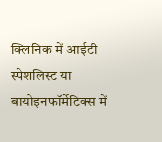क्लिनिक में आईटी स्पेशलिस्ट या बायोइनफॉर्मेटिक्स में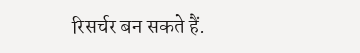रिसर्चर बन सकते हैं.